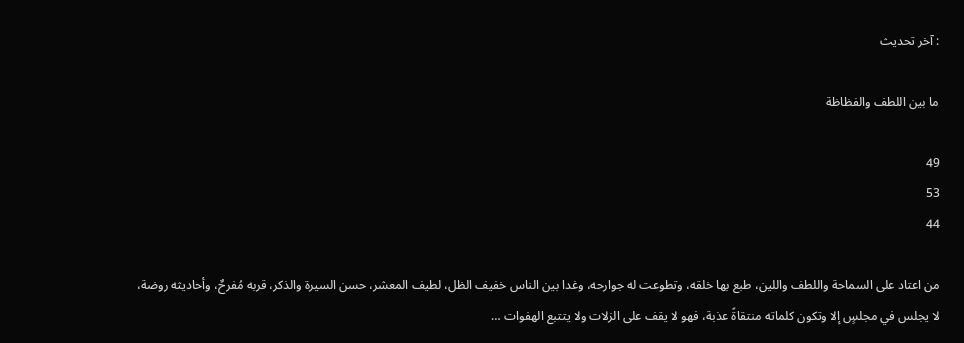: آخر تحديث

ما بين اللطف والفظاظة

49
53
44

من اعتاد على السماحة واللطف واللين، طبع بها خلقه، وتطوعت له جوارحه، وغدا بين الناس خفيف الظل، لطيف المعشر، حسن السيرة والذكر، قربه مُفرحٌ، وأحاديثه روضة، لا يجلس في مجلسٍ إلا وتكون كلماته منتقاةً عذبة، فهو لا يقف على الزلات ولا يتتبع الهفوات …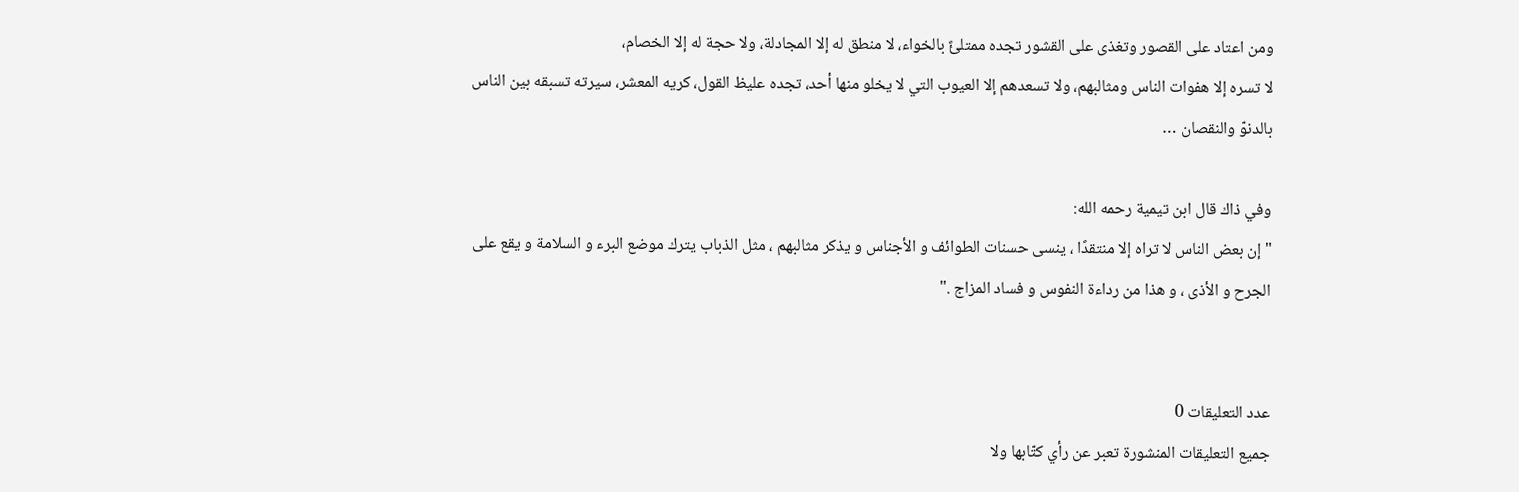ومن اعتاد على القصور وتغذى على القشور تجده ممتلئً بالخواء، لا منطق له إلا المجادلة، ولا حجة له إلا الخصام،
لا تسره إلا هفوات الناس ومثالبهم، ولا تسعدهم إلا العيوب التي لا يخلو منها أحد، تجده عليظ القول، كريه المعشر، سيرته تسبقه بين الناس بالدنوّ والنقصان …

وفي ذاك قال ابن تيمية رحمه الله:
" إن بعض الناس لا تراه إلا منتقدًا ، ينسى حسنات الطوائف و الأجناس و يذكر مثالبهم ، مثل الذباب يترك موضع البرء و السلامة و يقع على الجرح و الأذى ، و هذا من رداءة النفوس و فساد المزاج ."


عدد التعليقات 0
جميع التعليقات المنشورة تعبر عن رأي كتّابها ولا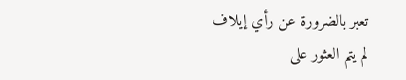تعبر بالضرورة عن رأي إيلاف
لم يتم العثور على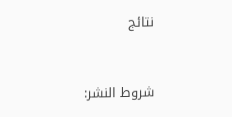نتائج


شروط النشر: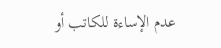عدم الإساءة للكاتب أو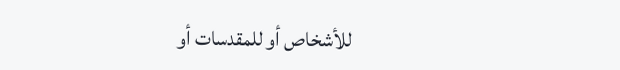للأشخاص أو للمقدسات أو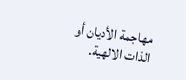مهاجمة الأديان أو الذات الالهية.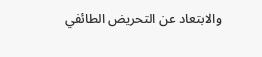والابتعاد عن التحريض الطائفي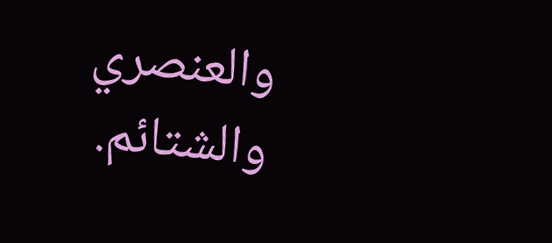والعنصري والشتائم.